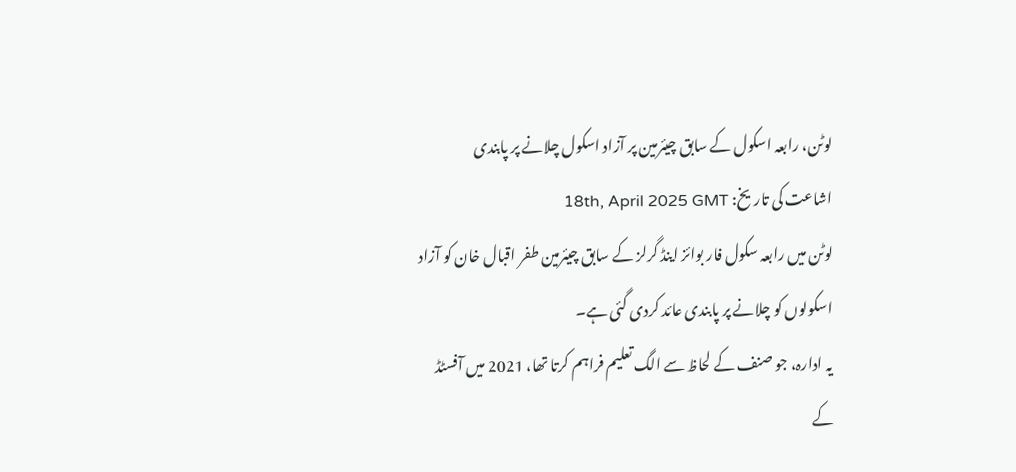لوٹن، رابعہ اسکول کے سابق چیئرمین پر آزاد اسکول چلانے پر پابندی
اشاعت کی تاریخ: 18th, April 2025 GMT
لوٹن میں رابعہ سکول فار بوائز اینڈ گرلز کے سابق چیئرمین طفر اقبال خان کو آزاد اسکولوں کو چلانے پر پابندی عائد کردی گئی ہے۔
یہ ادارہ، جو صنف کے لحاظ سے الگ تعلیم فراہم کرتا تھا، 2021 میں آفسٹڈ کے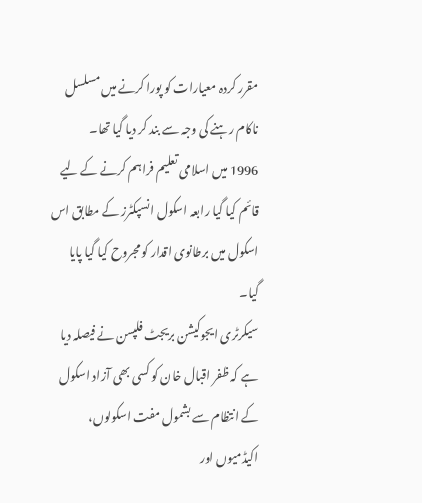مقرر کردہ معیارات کو پورا کرنے میں مسلسل ناکام رہنے کی وجہ سے بند کر دیا گیا تھا۔
1996 میں اسلامی تعلیم فراہم کرنے کے لیے قائم کیا گیا رابعہ اسکول انسپکٹرز کے مطابق اس اسکول میں برطانوی اقدار کو مجروح کیا گیا پایا گیا۔
سیکرٹری ایجوکیشن بریجٹ فلپسن نے فیصلہ دیا ہے کہ ظفر اقبال خان کو کسی بھی آزاد اسکول کے انتظام سے بشمول مفت اسکولوں، اکیڈمیوں اور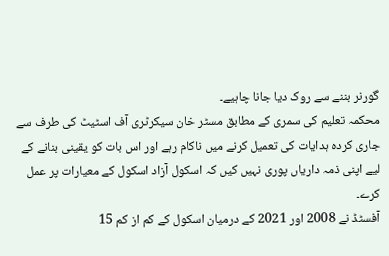گورنر بننے سے روک دیا جانا چاہیے۔
محکمہ تعلیم کی سمری کے مطابق مسٹر خان سیکرٹری آف اسٹیٹ کی طرف سے جاری کردہ ہدایات کی تعمیل کرنے میں ناکام رہے اور اس بات کو یقینی بنانے کے لیے اپنی ذمہ داریاں پوری نہیں کیں کہ اسکول آزاد اسکول کے معیارات پر عمل کرے۔
آفسٹڈ نے 2008 اور 2021 کے درمیان اسکول کے کم از کم 15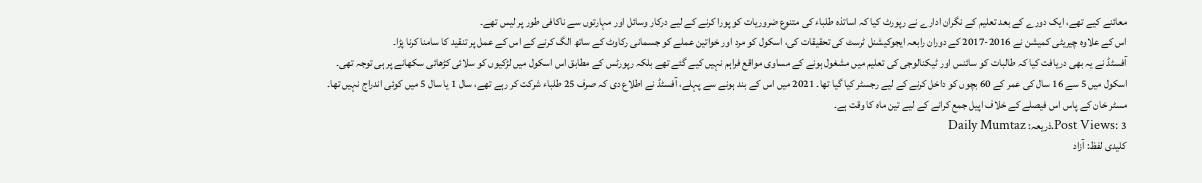معائنے کیے تھے، ایک دورے کے بعد تعلیم کے نگران ادارے نے رپورٹ کیا کہ اساتذہ طلباء کی متنوع ضروریات کو پورا کرنے کے لیے درکار وسائل اور مہارتوں سے ناکافی طور پر لیس تھے۔
اس کے علاوہ چیریٹی کمیشن نے 2016-2017 کے دوران رابعہ ایجوکیشنل ٹرسٹ کی تحقیقات کی، اسکول کو مرد اور خواتین عملے کو جسمانی رکاوٹ کے ساتھ الگ کرنے کے اس کے عمل پر تنقید کا سامنا کرنا پڑا۔
آفسٹڈ نے یہ بھی دریافت کیا کہ طالبات کو سائنس اور ٹیکنالوجی کی تعلیم میں مشغول ہونے کے مساوی مواقع فراہم نہیں کیے گئے تھے بلکہ رپورٹس کے مطابق اس اسکول میں لڑکیوں کو سلائی کڑھائی سکھانے پر ہی توجہ تھی۔
اسکول میں 5 سے 16 سال کی عمر کے 60 بچوں کو داخل کرنے کے لیے رجسٹر کیا گیا تھا۔ 2021 میں اس کے بند ہونے سے پہلے، آفسٹڈ نے اطلاع دی کہ صرف 25 طلباء شرکت کر رہے تھے، سال 1 یا سال 5 میں کوئی اندراج نہیں تھا۔
مسٹر خان کے پاس اس فیصلے کے خلاف اپیل جمع کرانے کے لیے تین ماہ کا وقت ہے۔
Post Views: 3.ذریعہ: Daily Mumtaz
کلیدی لفظ: آزاد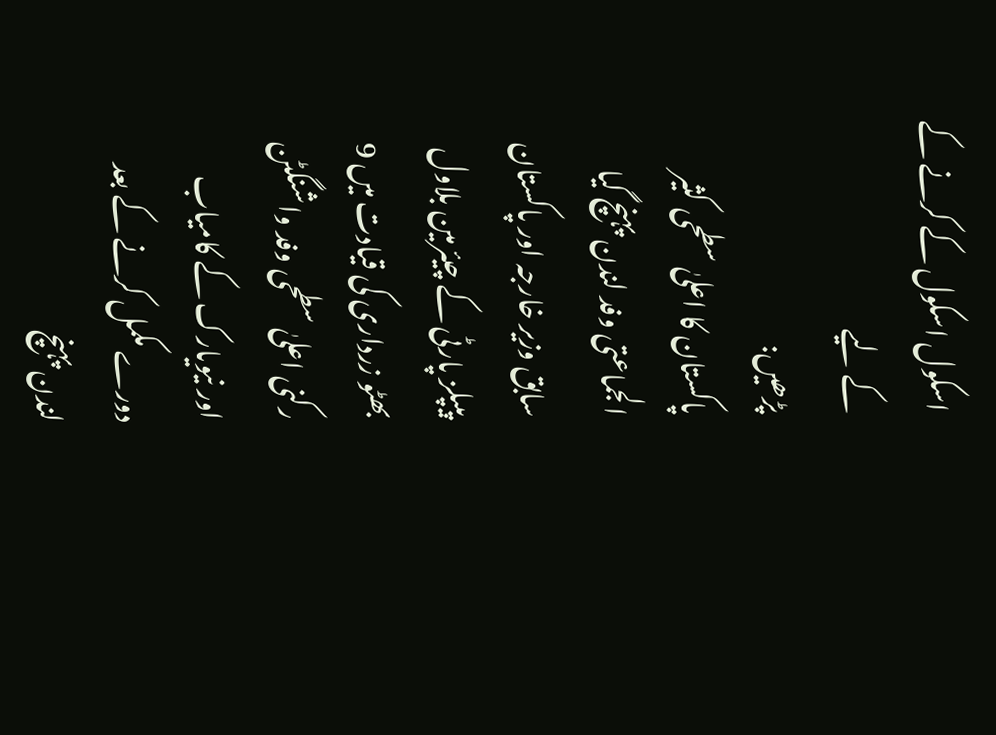اسکول اسکول کے کرنے کے کے لیے
پڑھیں:
پاکستان کا اعلیٰ سطحی کثیر الجماعتی وفد لندن پہنچ گیا
سابق وزیر خارجہ اور پاکستان پیپلز پارٹی کے چیئرمین بلاول بھٹو زرداری کی قیادت میں 9 رکنی اعلیٰ سطحی وفد واشنگٹن اور نیویارک کے کامیاب دورے مکمل کرنے کے بعد لندن پہنچ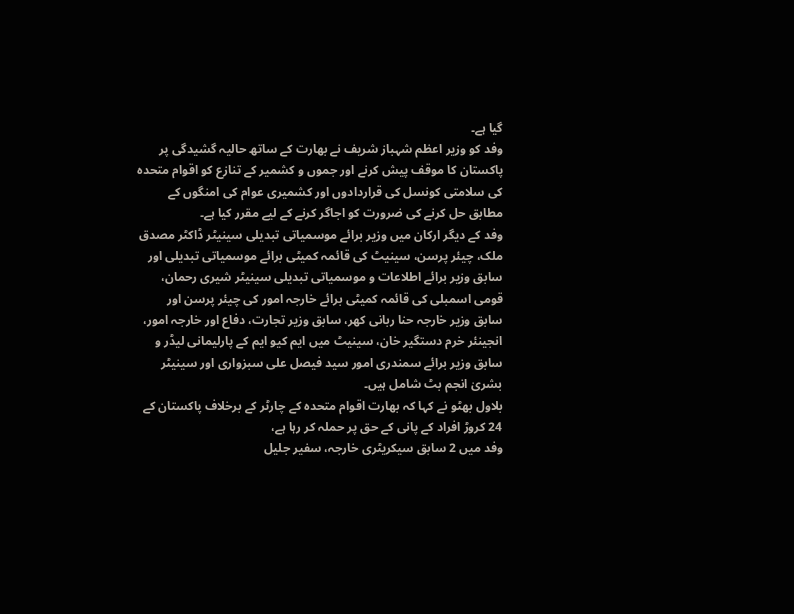گیا ہے۔
وفد کو وزیر اعظم شہباز شریف نے بھارت کے ساتھ حالیہ گشیدگی پر پاکستان کا موقف پیش کرنے اور جموں و کشمیر کے تنازع کو اقوام متحدہ کی سلامتی کونسل کی قراردادوں اور کشمیری عوام کی امنگوں کے مطابق حل کرنے کی ضرورت کو اجاگر کرنے کے لیے مقرر کیا ہے۔
وفد کے دیگر ارکان میں وزیر برائے موسمیاتی تبدیلی سینیٹر ڈاکٹر مصدق ملک، چیئر پرسن، سینیٹ کی قائمہ کمیٹی برائے موسمیاتی تبدیلی اور سابق وزیر برائے اطلاعات و موسمیاتی تبدیلی سینیٹر شیری رحمان، قومی اسمبلی کی قائمہ کمیٹی برائے خارجہ امور کی چیئر پرسن اور سابق وزیر خارجہ حنا ربانی کھر، سابق وزیر تجارت، دفاع اور خارجہ امور، انجینئر خرم دستگیر خان، سینیٹ میں ایم کیو ایم کے پارلیمانی لیڈر و سابق وزیر برائے سمندری امور سید فیصل علی سبزواری اور سینیٹر بشریٰ انجم بٹ شامل ہیں۔
بلاول بھٹو نے کہا کہ بھارت اقوام متحدہ کے چارٹر کے برخلاف پاکستان کے 24 کروڑ افراد کے پانی کے حق پر حملہ کر رہا ہے،
وفد میں 2 سابق سیکریٹری خارجہ، سفیر جلیل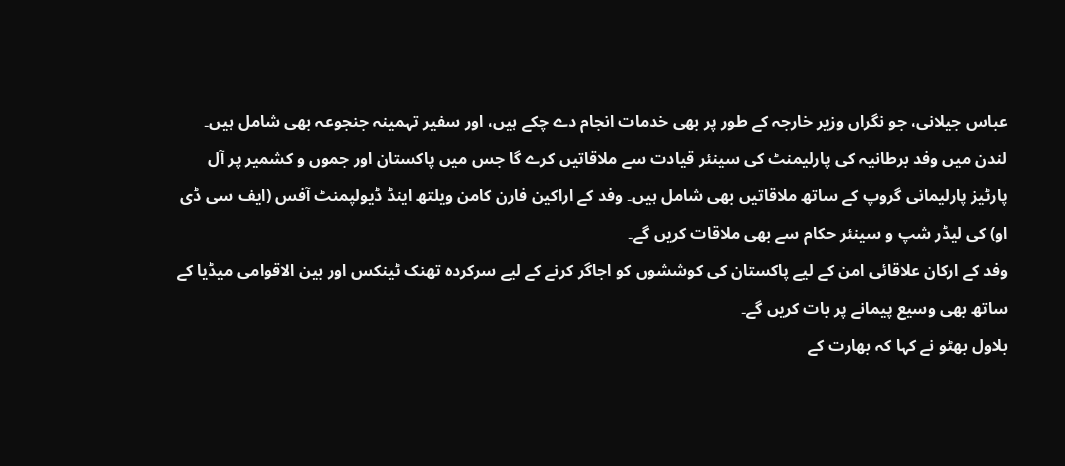عباس جیلانی، جو نگراں وزیر خارجہ کے طور پر بھی خدمات انجام دے چکے ہیں، اور سفیر تہمینہ جنجوعہ بھی شامل ہیں۔
لندن میں وفد برطانیہ کی پارلیمنٹ کی سینئر قیادت سے ملاقاتیں کرے گا جس میں پاکستان اور جموں و کشمیر پر آل پارٹیز پارلیمانی گروپ کے ساتھ ملاقاتیں بھی شامل ہیں۔ وفد کے اراکین فارن کامن ویلتھ اینڈ ڈیولپمنٹ آفس (ایف سی ڈی او) کی لیڈر شپ و سینئر حکام سے بھی ملاقات کریں گے۔
وفد کے ارکان علاقائی امن کے لیے پاکستان کی کوششوں کو اجاگر کرنے کے لیے سرکردہ تھنک ٹینکس اور بین الاقوامی میڈیا کے ساتھ بھی وسیع پیمانے پر بات کریں گے۔
بلاول بھٹو نے کہا کہ بھارت کے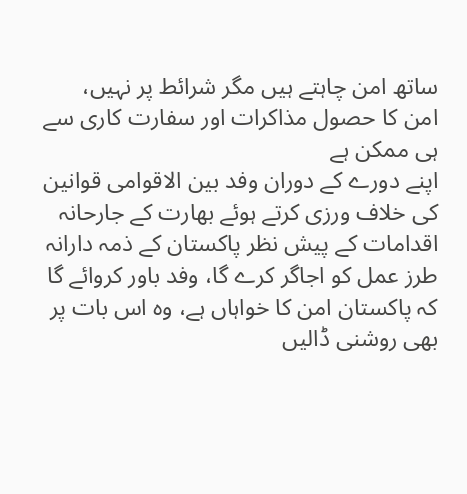ساتھ امن چاہتے ہیں مگر شرائط پر نہیں، امن کا حصول مذاکرات اور سفارت کاری سے ہی ممکن ہے
اپنے دورے کے دوران وفد بین الاقوامی قوانین کی خلاف ورزی کرتے ہوئے بھارت کے جارحانہ اقدامات کے پیش نظر پاکستان کے ذمہ دارانہ طرز عمل کو اجاگر کرے گا، وفد باور کروائے گا کہ پاکستان امن کا خواہاں ہے، وہ اس بات پر بھی روشنی ڈالیں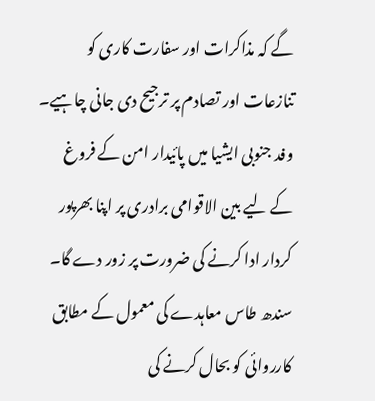گے کہ مذاکرات اور سفارت کاری کو تنازعات اور تصادم پر ترجیح دی جانی چاہیے۔
وفد جنوبی ایشیا میں پائیدار امن کے فروغ کے لیے بین الاقوامی برادری پر اپنا بھرپور کردار ادا کرنے کی ضرورت پر زور دے گا۔
سندھ طاس معاہدے کی معمول کے مطابق کارروائی کو بحال کرنے کی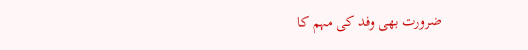ضرورت بھی وفد کی مہم کا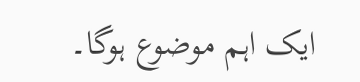ایک اہم موضوع ہوگا۔